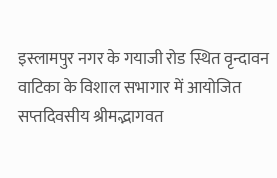इस्लामपुर नगर के गयाजी रोड स्थित वृन्दावन वाटिका के विशाल सभागार में आयोजित सप्तदिवसीय श्रीमद्भागवत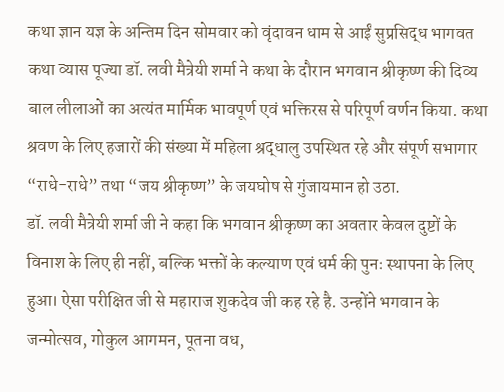कथा ज्ञान यज्ञ के अन्तिम दिन सोमवार को वृंदावन धाम से आईं सुप्रसिद्ध भागवत कथा व्यास पूज्या डॉ. लवी मैत्रेयी शर्मा ने कथा के दौरान भगवान श्रीकृष्ण की दिव्य बाल लीलाओं का अत्यंत मार्मिक भावपूर्ण एवं भक्तिरस से परिपूर्ण वर्णन किया. कथा श्रवण के लिए हजारों की संख्या में महिला श्रद्धालु उपस्थित रहे और संपूर्ण सभागार “राधे-राधे” तथा “जय श्रीकृष्ण” के जयघोष से गुंजायमान हो उठा.
डॉ. लवी मैत्रेयी शर्मा जी ने कहा कि भगवान श्रीकृष्ण का अवतार केवल दुष्टों के विनाश के लिए ही नहीं, बल्कि भक्तों के कल्याण एवं धर्म की पुनः स्थापना के लिए हुआ। ऐसा परीक्षित जी से महाराज शुकदेव जी कह रहे है. उन्होंने भगवान के जन्मोत्सव, गोकुल आगमन, पूतना वध,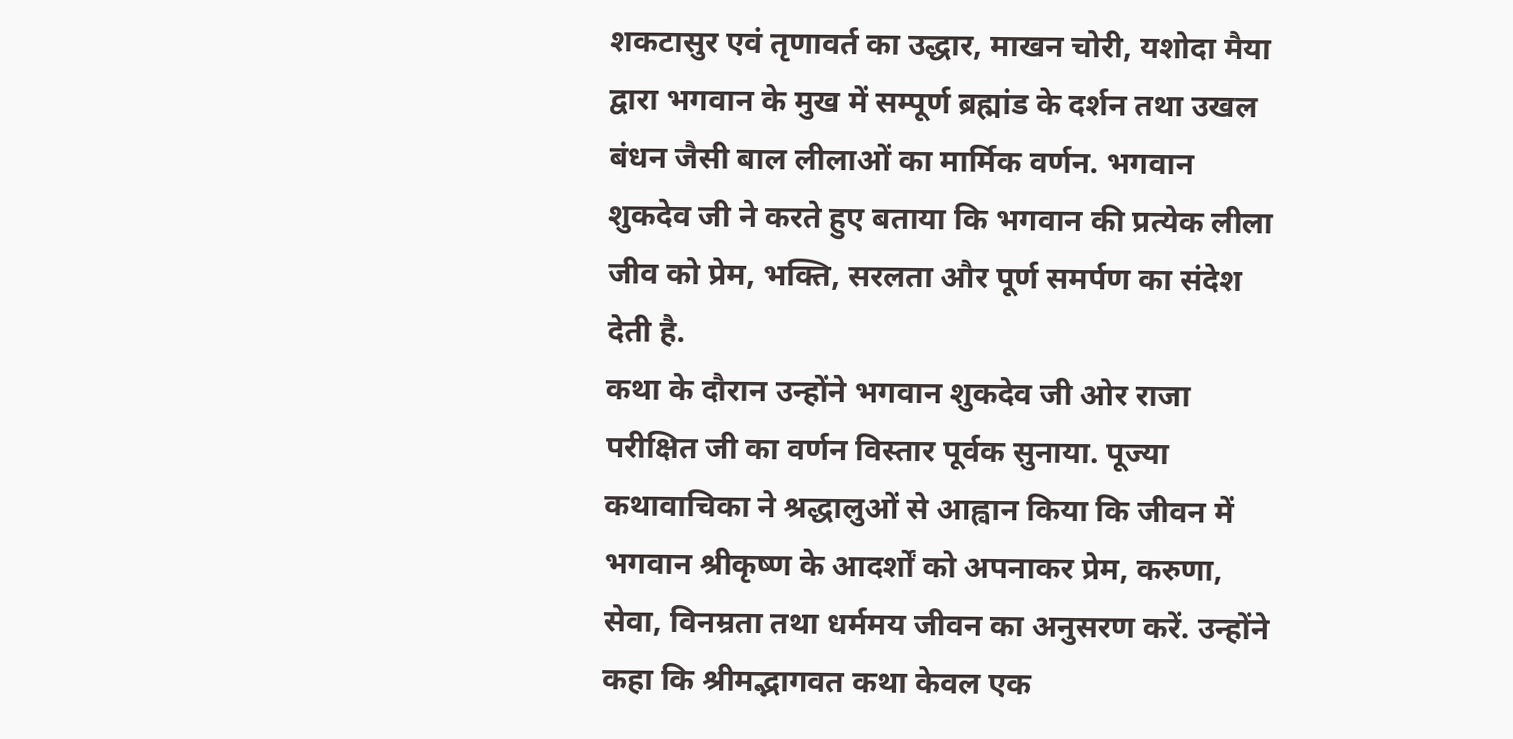शकटासुर एवं तृणावर्त का उद्धार, माखन चोरी, यशोदा मैया द्वारा भगवान के मुख में सम्पूर्ण ब्रह्मांड के दर्शन तथा उखल बंधन जैसी बाल लीलाओं का मार्मिक वर्णन. भगवान शुकदेव जी ने करते हुए बताया कि भगवान की प्रत्येक लीला जीव को प्रेम, भक्ति, सरलता और पूर्ण समर्पण का संदेश देती है.
कथा के दौरान उन्होंने भगवान शुकदेव जी ओर राजा परीक्षित जी का वर्णन विस्तार पूर्वक सुनाया. पूज्या कथावाचिका ने श्रद्धालुओं से आह्वान किया कि जीवन में भगवान श्रीकृष्ण के आदर्शों को अपनाकर प्रेम, करुणा, सेवा, विनम्रता तथा धर्ममय जीवन का अनुसरण करें. उन्होंने कहा कि श्रीमद्भागवत कथा केवल एक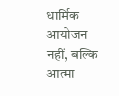धार्मिक आयोजन नहीं, बल्कि आत्मा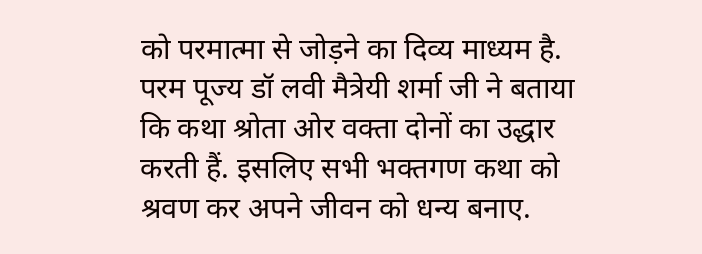को परमात्मा से जोड़ने का दिव्य माध्यम है.
परम पूज्य डॉ लवी मैत्रेयी शर्मा जी ने बताया कि कथा श्रोता ओर वक्ता दोनों का उद्धार करती हैं. इसलिए सभी भक्तगण कथा को श्रवण कर अपने जीवन को धन्य बनाए.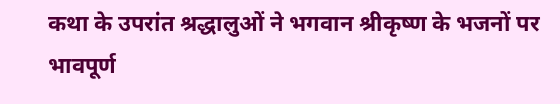कथा के उपरांत श्रद्धालुओं ने भगवान श्रीकृष्ण के भजनों पर भावपूर्ण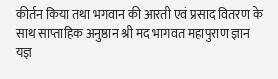कीर्तन किया तथा भगवान की आरती एवं प्रसाद वितरण के साथ साप्ताहिक अनुष्ठान श्री मद भागवत महापुराण ज्ञान यज्ञ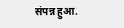संपन्न हुआ.